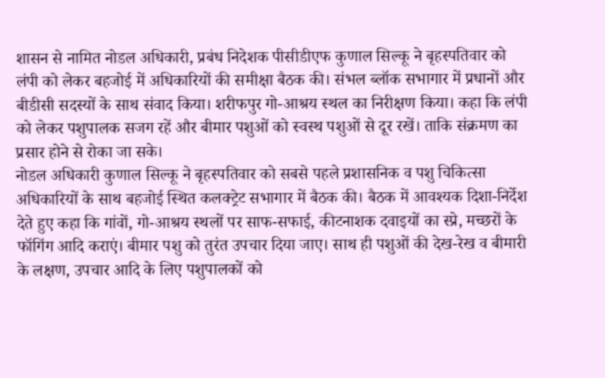शासन से नामित नोडल अधिकारी, प्रबंध निदेशक पीसीडीएफ कुणाल सिल्कू ने बृहस्पतिवार को लंपी को लेकर बहजोई में अधिकारियों की समीक्षा बैठक की। संभल ब्लॉक सभागार में प्रधानों और बीडीसी सदस्यों के साथ संवाद किया। शरीफपुर गो-आश्रय स्थल का निरीक्षण किया। कहा कि लंपी को लेकर पशुपालक सजग रहें और बीमार पशुओं को स्वस्थ पशुओं से दूर रखें। ताकि संक्रमण का प्रसार होने से रोका जा सके।
नोडल अधिकारी कुणाल सिल्कू ने बृहस्पतिवार को सबसे पहले प्रशासनिक व पशु चिकित्सा अधिकारियों के साथ बहजोई स्थित कलक्ट्रेट सभागार में बैठक की। बैठक में आवश्यक दिशा-निर्देश देते हुए कहा कि गांवों, गो-आश्रय स्थलों पर साफ-सफाई, कीटनाशक दवाइयों का स्प्रे, मच्छरों के फॉगिंग आदि कराएं। बीमार पशु को तुरंत उपचार दिया जाए। साथ ही पशुओं की देख-रेख व बीमारी के लक्षण, उपचार आदि के लिए पशुपालकों को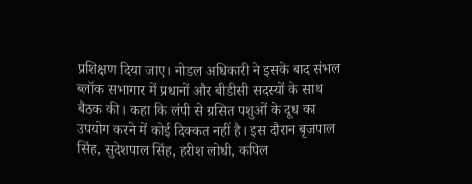प्रशिक्षण दिया जाए। नोडल अधिकारी ने इसके बाद संभल ब्लॉक सभागार में प्रधानों और बीडीसी सदस्यों के साथ बैठक की। कहा कि लंपी से ग्रसित पशुओं के दूध का उपयोग करने में कोई दिक्कत नहीं है। इस दौरान बृजपाल सिंह, सुदेशपाल सिंह, हरीश लोधी, कपिल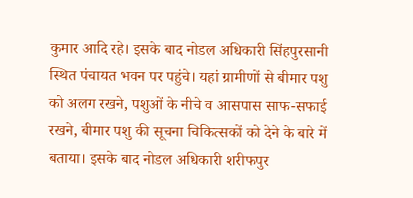कुमार आदि रहे। इसके बाद नोडल अधिकारी सिंहपुरसानी स्थित पंचायत भवन पर पहुंचे। यहां ग्रामीणों से बीमार पशु को अलग रखने, पशुओं के नीचे व आसपास साफ-सफाई रखने, बीमार पशु की सूचना चिकित्सकों को देने के बारे में बताया। इसके बाद नोडल अधिकारी शरीफपुर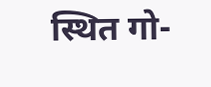स्थित गो-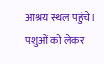आश्रय स्थल पहुंचे। पशुओं को लेकर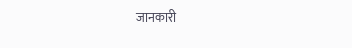जानकारी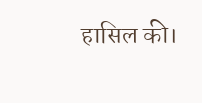हासिल की।